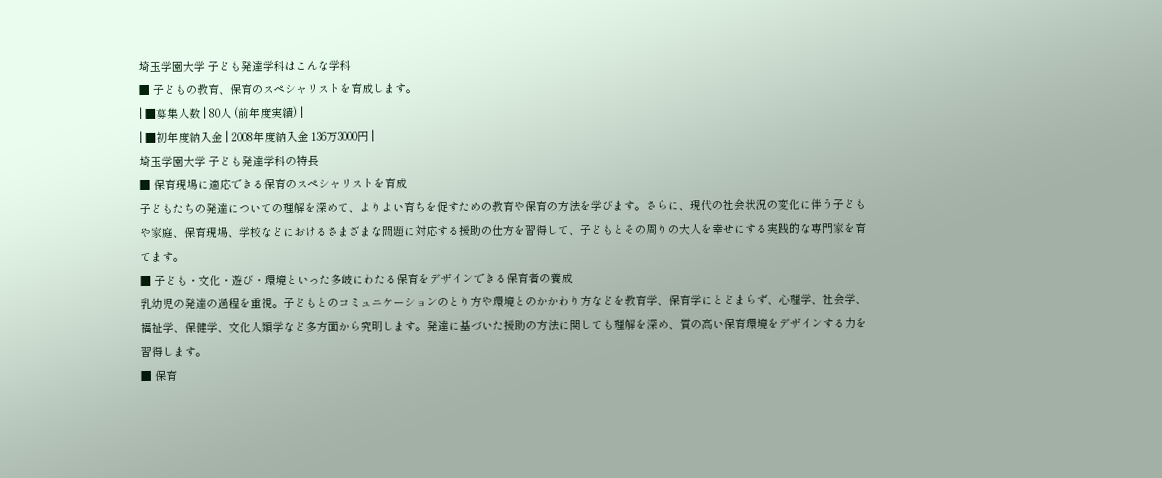埼玉学園大学 子ども発達学科はこんな学科
■ 子どもの教育、保育のスペシャリストを育成します。
| ■募集人数 | 80人 (前年度実績) |
| ■初年度納入金 | 2008年度納入金 136万3000円 |
埼玉学園大学 子ども発達学科の特長
■ 保育現場に適応できる保育のスペシャリストを育成
子どもたちの発達についての理解を深めて、よりよい育ちを促すための教育や保育の方法を学びます。さらに、現代の社会状況の変化に伴う子どもや家庭、保育現場、学校などにおけるさまざまな問題に対応する援助の仕方を習得して、子どもとその周りの大人を幸せにする実践的な専門家を育てます。
■ 子ども・文化・遊び・環境といった多岐にわたる保育をデザインできる保育者の養成
乳幼児の発達の過程を重視。子どもとのコミュニケーションのとり方や環境とのかかわり方などを教育学、保育学にとどまらず、心理学、社会学、福祉学、保健学、文化人類学など多方面から究明します。発達に基づいた援助の方法に関しても理解を深め、質の高い保育環境をデザインする力を習得します。
■ 保育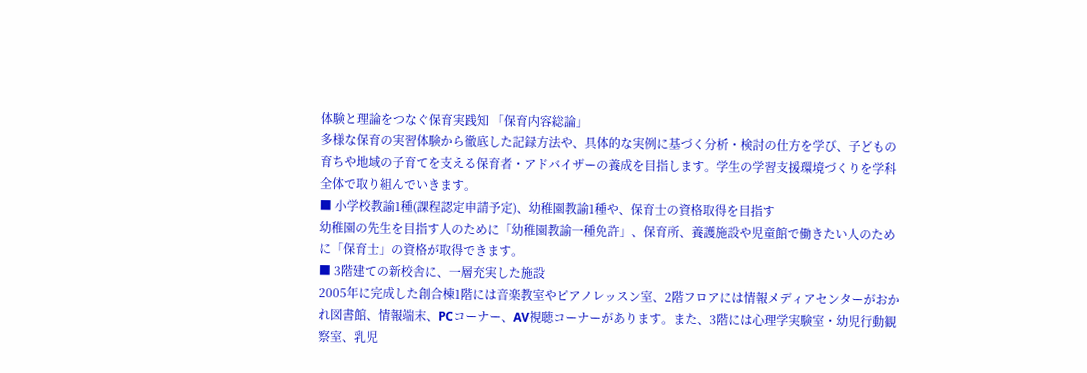体験と理論をつなぐ保育実践知 「保育内容総論」
多様な保育の実習体験から徹底した記録方法や、具体的な実例に基づく分析・検討の仕方を学び、子どもの育ちや地域の子育てを支える保育者・アドバイザーの養成を目指します。学生の学習支援環境づくりを学科全体で取り組んでいきます。
■ 小学校教諭1種(課程認定申請予定)、幼稚園教諭1種や、保育士の資格取得を目指す
幼稚園の先生を目指す人のために「幼稚園教諭一種免許」、保育所、養護施設や児童館で働きたい人のために「保育士」の資格が取得できます。
■ 3階建ての新校舎に、一層充実した施設
2005年に完成した創合棟1階には音楽教室やピアノレッスン室、2階フロアには情報メディアセンターがおかれ図書館、情報端末、PCコーナー、AV視聴コーナーがあります。また、3階には心理学実験室・幼児行動観察室、乳児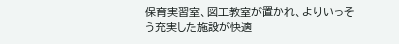保育実習室、図工教室が置かれ、よりいっそう充実した施設が快適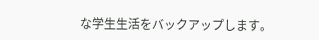な学生生活をバックアップします。